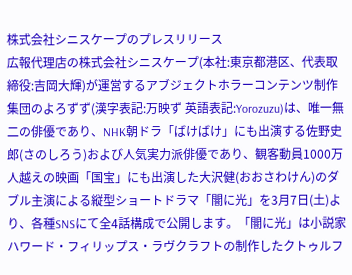株式会社シニスケープのプレスリリース
広報代理店の株式会社シニスケープ(本社:東京都港区、代表取締役:吉岡大輝)が運営するアブジェクトホラーコンテンツ制作集団のよろずず(漢字表記:万映ず 英語表記:Yorozuzu)は、唯一無二の俳優であり、NHK朝ドラ「ばけばけ」にも出演する佐野史郎(さのしろう)および人気実力派俳優であり、観客動員1000万人越えの映画「国宝」にも出演した大沢健(おおさわけん)のダブル主演による縦型ショートドラマ「闇に光」を3月7日(土)より、各種SNSにて全4話構成で公開します。「闇に光」は小説家ハワード・フィリップス・ラヴクラフトの制作したクトゥルフ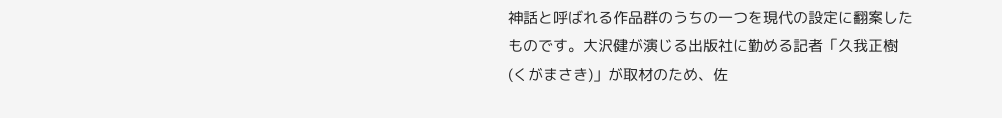神話と呼ばれる作品群のうちの一つを現代の設定に翻案したものです。大沢健が演じる出版社に勤める記者「久我正樹(くがまさき)」が取材のため、佐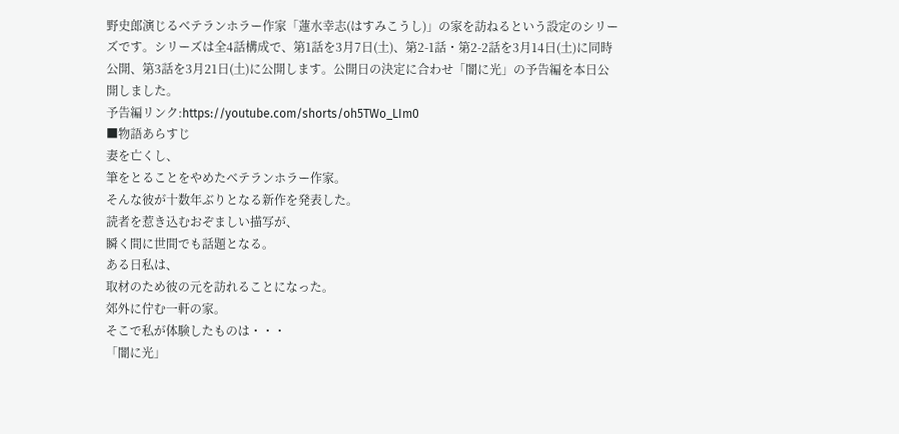野史郎演じるベテランホラー作家「蓮⽔幸志(はすみこうし)」の家を訪ねるという設定のシリーズです。シリーズは全4話構成で、第1話を3月7日(土)、第2-1話・第2-2話を3月14日(土)に同時公開、第3話を3月21日(土)に公開します。公開日の決定に合わせ「闇に光」の予告編を本日公開しました。
予告編リンク:https://youtube.com/shorts/oh5TWo_LIm0
■物語あらすじ
妻を亡くし、
筆をとることをやめたベテランホラー作家。
そんな彼が十数年ぶりとなる新作を発表した。
読者を惹き込むおぞましい描写が、
瞬く間に世間でも話題となる。
ある日私は、
取材のため彼の元を訪れることになった。
郊外に佇む一軒の家。
そこで私が体験したものは・・・
「闇に光」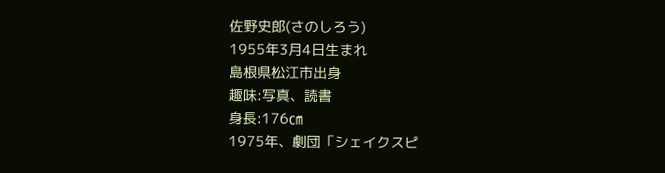佐野史郎(さのしろう)
1955年3月4日生まれ
島根県松江市出身
趣味:写真、読書
身長:176㎝
1975年、劇団「シェイクスピ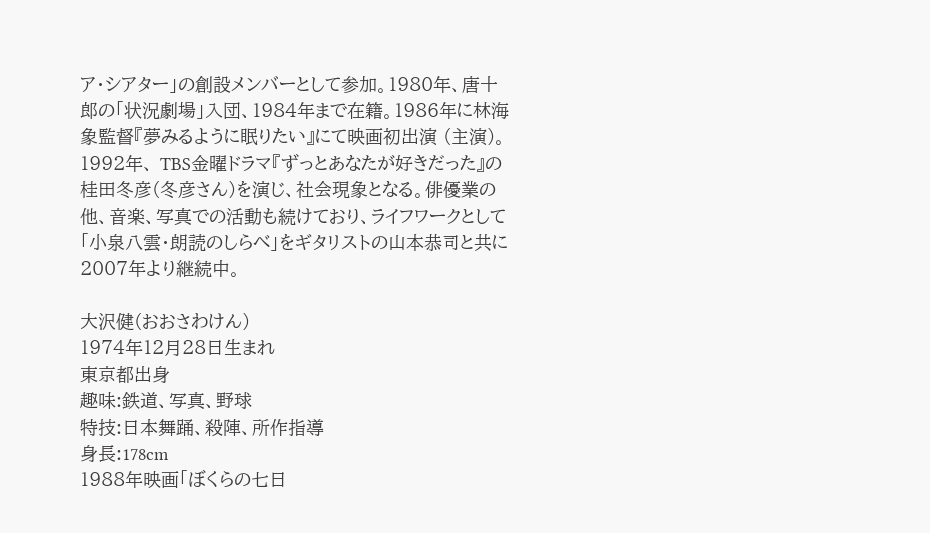ア・シアター」の創設メンバーとして参加。1980年、唐十郎の「状況劇場」入団、1984年まで在籍。1986年に林海象監督『夢みるように眠りたい』にて映画初出演 (主演)。1992年、 TBS金曜ドラマ『ずっとあなたが好きだった』の桂田冬彦(冬彦さん)を演じ、社会現象となる。俳優業の他、音楽、写真での活動も続けており、ライフワークとして「小泉八雲・朗読のしらべ」をギタリストの山本恭司と共に2007年より継続中。

大沢健(おおさわけん)
1974年12月28日生まれ
東京都出身
趣味:鉄道、写真、野球
特技:日本舞踊、殺陣、所作指導
身長:178cm
1988年映画「ぼくらの七日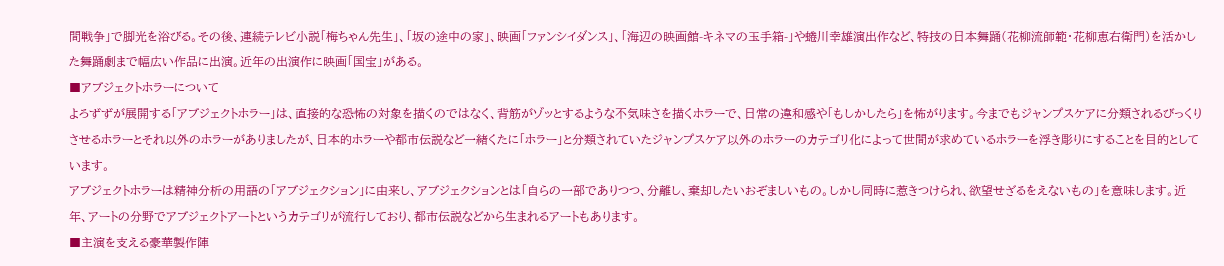間戦争」で脚光を浴びる。その後、連続テレビ小説「梅ちゃん先生」、「坂の途中の家」、映画「ファンシイダンス」、「海辺の映画館-キネマの玉手箱-」や蜷川幸雄演出作など、特技の日本舞踊(花柳流師範・花柳恵右衛門)を活かした舞踊劇まで幅広い作品に出演。近年の出演作に映画「国宝」がある。
■アブジェクトホラーについて
よろずずが展開する「アブジェクトホラー」は、直接的な恐怖の対象を描くのではなく、背筋がゾッとするような不気味さを描くホラーで、日常の違和感や「もしかしたら」を怖がります。今までもジャンプスケアに分類されるびっくりさせるホラーとそれ以外のホラーがありましたが、日本的ホラーや都市伝説など一緒くたに「ホラー」と分類されていたジャンプスケア以外のホラーのカテゴリ化によって世間が求めているホラーを浮き彫りにすることを目的としています。
アブジェクトホラーは精神分析の用語の「アブジェクション」に由来し、アブジェクションとは「自らの一部でありつつ、分離し、棄却したいおぞましいもの。しかし同時に惹きつけられ、欲望せざるをえないもの」を意味します。近年、アートの分野でアブジェクトアートというカテゴリが流行しており、都市伝説などから生まれるアートもあります。
■主演を支える豪華製作陣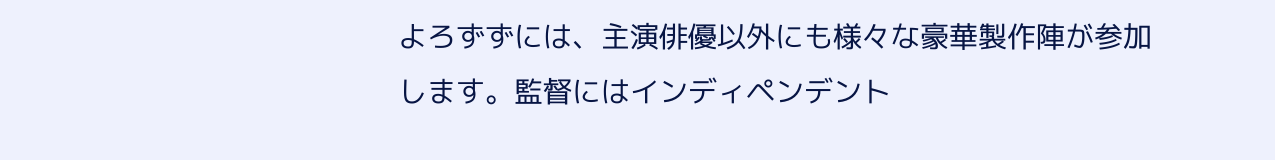よろずずには、主演俳優以外にも様々な豪華製作陣が参加します。監督にはインディペンデント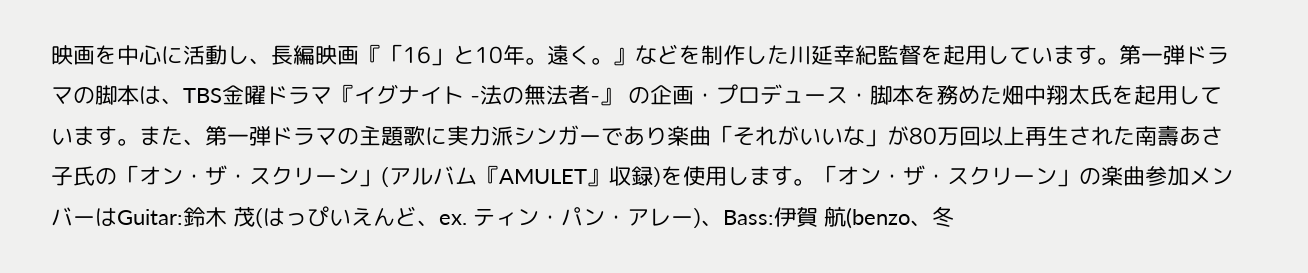映画を中心に活動し、長編映画『「16」と10年。遠く。』などを制作した川延幸紀監督を起用しています。第一弾ドラマの脚本は、TBS金曜ドラマ『イグナイト -法の無法者-』 の企画・プロデュース・脚本を務めた畑中翔太氏を起用しています。また、第一弾ドラマの主題歌に実力派シンガーであり楽曲「それがいいな」が80万回以上再生された南壽あさ子氏の「オン・ザ・スクリーン」(アルバム『AMULET』収録)を使用します。「オン・ザ・スクリーン」の楽曲参加メンバーはGuitar:鈴木 茂(はっぴいえんど、ex. ティン・パン・アレー)、Bass:伊賀 航(benzo、冬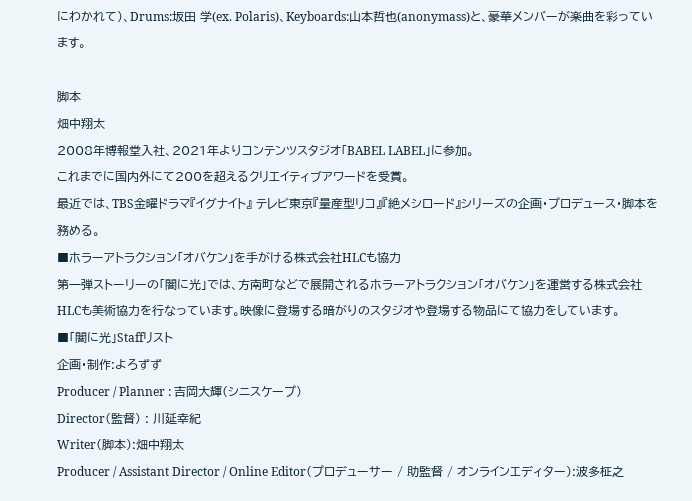にわかれて)、Drums:坂田 学(ex. Polaris)、Keyboards:山本哲也(anonymass)と、豪華メンバーが楽曲を彩っています。

脚本
畑中翔太
2008年博報堂入社、2021年よりコンテンツスタジオ「BABEL LABEL」に参加。
これまでに国内外にて200を超えるクリエイティブアワードを受賞。
最近では、TBS金曜ドラマ『イグナイト』 テレビ東京『量産型リコ』『絶メシロード』シリーズの企画・プロデュース・脚本を務める。
■ホラーアトラクション「オバケン」を手がける株式会社HLCも協力
第一弾ストーリーの「闇に光」では、方南町などで展開されるホラーアトラクション「オバケン」を運営する株式会社HLCも美術協力を行なっています。映像に登場する暗がりのスタジオや登場する物品にて協力をしています。
■「闇に光」Staffリスト
企画・制作:よろずず
Producer / Planner : 吉岡大輝(シニスケープ)
Director(監督) : 川延幸紀
Writer(脚本):畑中翔太
Producer / Assistant Director / Online Editor(プロデューサー / 助監督 / オンラインエディター):波多柾之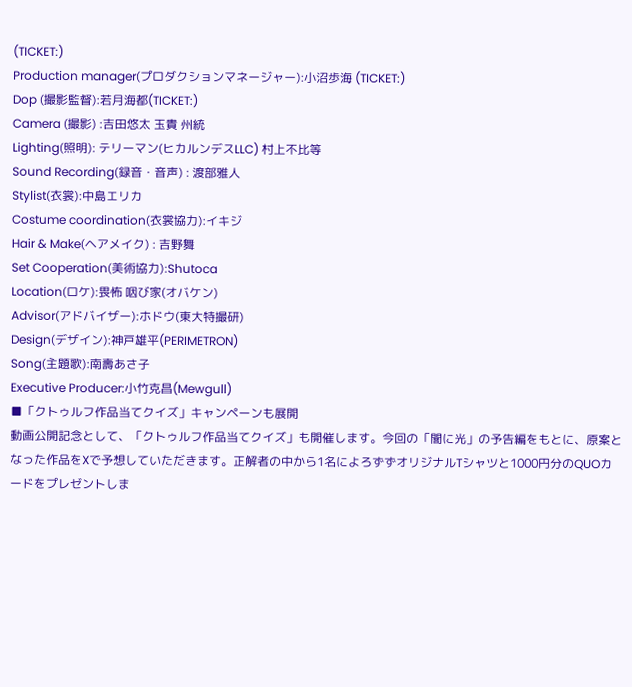(TICKET:)
Production manager(プロダクションマネージャー):小沼歩海 (TICKET:)
Dop (撮影監督):若月海都(TICKET:)
Camera (撮影) :吉田悠太 玉貴 州統
Lighting(照明): テリーマン(ヒカルンデスLLC) 村上不比等
Sound Recording(録音・音声) : 渡部雅人
Stylist(衣裳):中島エリカ
Costume coordination(衣裳協力):イキジ
Hair & Make(ヘアメイク) : 吉野舞
Set Cooperation(美術協力):Shutoca
Location(ロケ):畏怖 咽び家(オバケン)
Advisor(アドバイザー):ホドウ(東大特撮研)
Design(デザイン):神戸雄平(PERIMETRON)
Song(主題歌):南壽あさ子
Executive Producer:小竹克昌(Mewgull)
■「クトゥルフ作品当てクイズ」キャンペーンも展開
動画公開記念として、「クトゥルフ作品当てクイズ」も開催します。今回の「闇に光」の予告編をもとに、原案となった作品をXで予想していただきます。正解者の中から1名によろずずオリジナルTシャツと1000円分のQUOカードをプレゼントしま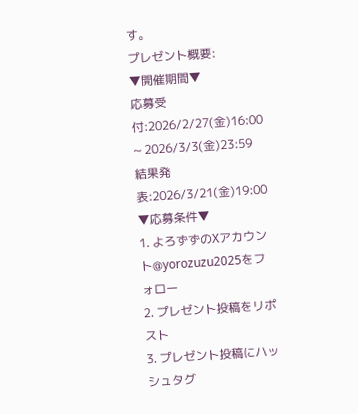す。
プレゼント概要:
▼開催期間▼
応募受付:2026/2/27(金)16:00 ~ 2026/3/3(金)23:59
結果発表:2026/3/21(金)19:00
▼応募条件▼
1. よろずずのXアカウント@yorozuzu2025をフォロー
2. プレゼント投稿をリポスト
3. プレゼント投稿にハッシュタグ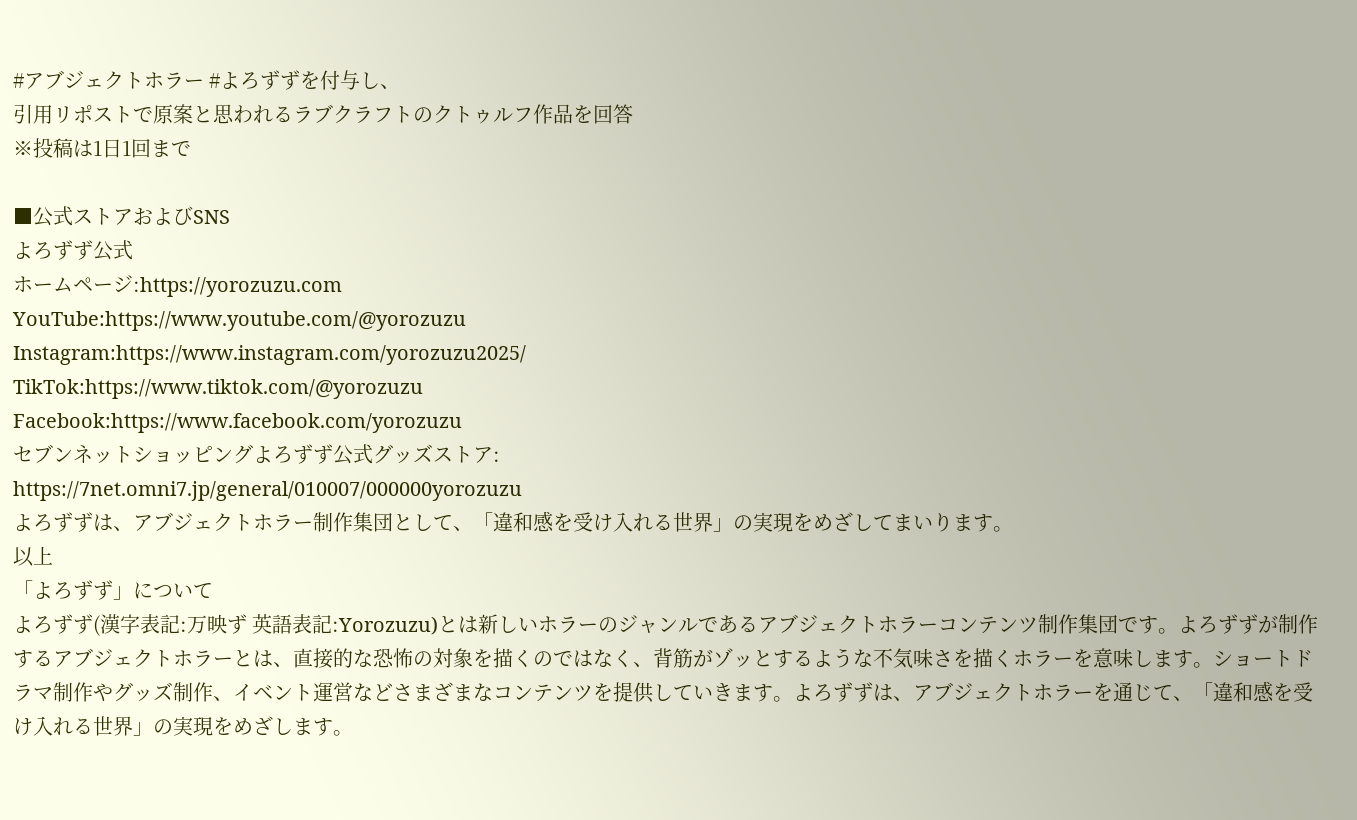#アブジェクトホラー #よろずずを付与し、
引用リポストで原案と思われるラブクラフトのクトゥルフ作品を回答
※投稿は1日1回まで

■公式ストアおよびSNS
よろずず公式
ホームページ:https://yorozuzu.com
YouTube:https://www.youtube.com/@yorozuzu
Instagram:https://www.instagram.com/yorozuzu2025/
TikTok:https://www.tiktok.com/@yorozuzu
Facebook:https://www.facebook.com/yorozuzu
セブンネットショッピングよろずず公式グッズストア:
https://7net.omni7.jp/general/010007/000000yorozuzu
よろずずは、アブジェクトホラー制作集団として、「違和感を受け入れる世界」の実現をめざしてまいります。
以上
「よろずず」について
よろずず(漢字表記:万映ず 英語表記:Yorozuzu)とは新しいホラーのジャンルであるアブジェクトホラーコンテンツ制作集団です。よろずずが制作するアブジェクトホラーとは、直接的な恐怖の対象を描くのではなく、背筋がゾッとするような不気味さを描くホラーを意味します。ショートドラマ制作やグッズ制作、イベント運営などさまざまなコンテンツを提供していきます。よろずずは、アブジェクトホラーを通じて、「違和感を受け入れる世界」の実現をめざします。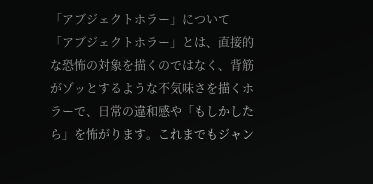「アブジェクトホラー」について
「アブジェクトホラー」とは、直接的な恐怖の対象を描くのではなく、背筋がゾッとするような不気味さを描くホラーで、日常の違和感や「もしかしたら」を怖がります。これまでもジャン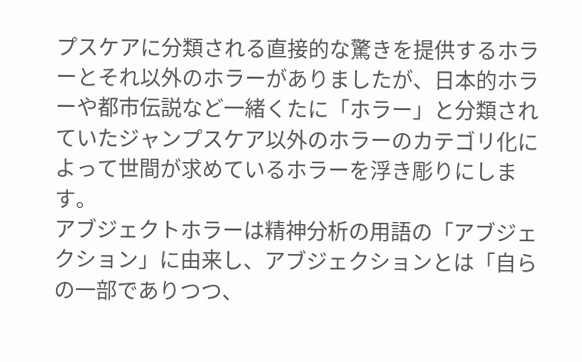プスケアに分類される直接的な驚きを提供するホラーとそれ以外のホラーがありましたが、日本的ホラーや都市伝説など一緒くたに「ホラー」と分類されていたジャンプスケア以外のホラーのカテゴリ化によって世間が求めているホラーを浮き彫りにします。
アブジェクトホラーは精神分析の用語の「アブジェクション」に由来し、アブジェクションとは「自らの一部でありつつ、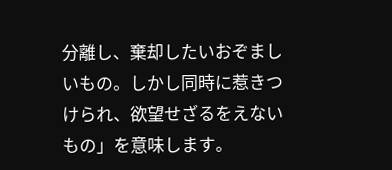分離し、棄却したいおぞましいもの。しかし同時に惹きつけられ、欲望せざるをえないもの」を意味します。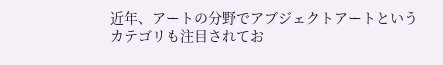近年、アートの分野でアブジェクトアートというカテゴリも注目されてお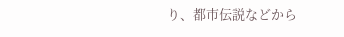り、都市伝説などから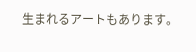生まれるアートもあります。